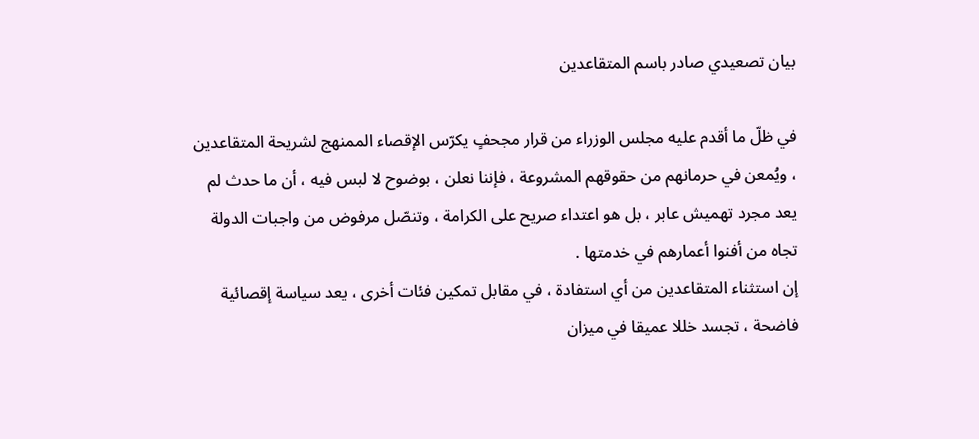بيان تصعيدي صادر باسم المتقاعدين

في ظلّ ما أقدم عليه مجلس الوزراء من قرار مجحفٍ يكرّس الإقصاء الممنهج لشريحة المتقاعدين ، ويُمعن في حرمانهم من حقوقهم المشروعة ، فإننا نعلن ، بوضوح لا لبس فيه ، أن ما حدث لم يعد مجرد تهميش عابر ، بل هو اعتداء صريح على الكرامة ، وتنصّل مرفوض من واجبات الدولة تجاه من أفنوا أعمارهم في خدمتها .
إن استثناء المتقاعدين من أي استفادة ، في مقابل تمكين فئات أخرى ، يعد سياسة إقصائية فاضحة ، تجسد خللا عميقا في ميزان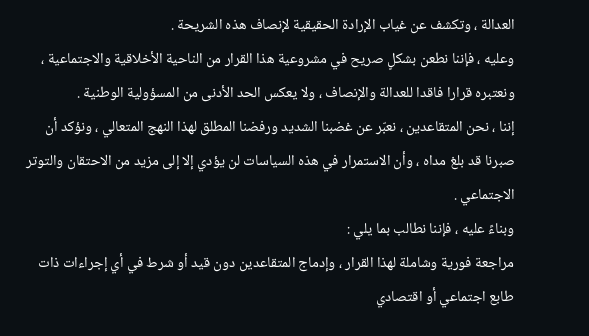العدالة ، وتكشف عن غياب الإرادة الحقيقية لإنصاف هذه الشريحة .
وعليه ، فإننا نطعن بشكلٍ صريح في مشروعية هذا القرار من الناحية الأخلاقية والاجتماعية ، ونعتبره قرارا فاقدا للعدالة والإنصاف ، ولا يعكس الحد الأدنى من المسؤولية الوطنية .
إننا ، نحن المتقاعدين ، نعبّر عن غضبنا الشديد ورفضنا المطلق لهذا النهج المتعالي ، ونؤكد أن صبرنا قد بلغ مداه ، وأن الاستمرار في هذه السياسات لن يؤدي إلا إلى مزيد من الاحتقان والتوتر الاجتماعي .
وبناءً عليه ، فإننا نطالب بما يلي :
مراجعة فورية وشاملة لهذا القرار ، وإدماج المتقاعدين دون قيد أو شرط في أي إجراءات ذات طابع اجتماعي أو اقتصادي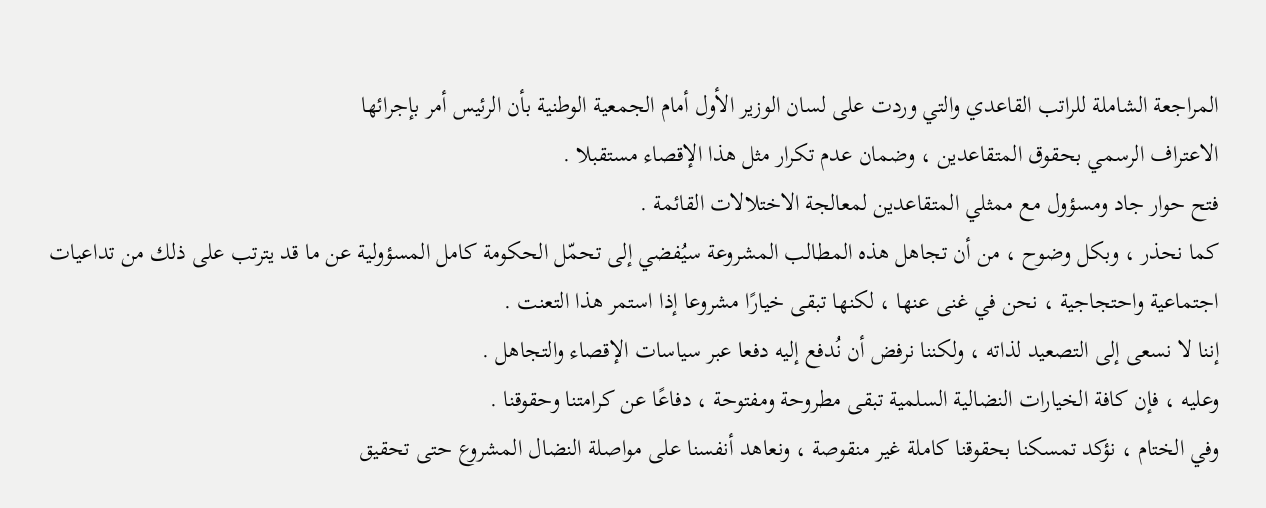المراجعة الشاملة للراتب القاعدي والتي وردت على لسان الوزير الأول أمام الجمعية الوطنية بأن الرئيس أمر بإجرائها
الاعتراف الرسمي بحقوق المتقاعدين ، وضمان عدم تكرار مثل هذا الإقصاء مستقبلا .
فتح حوار جاد ومسؤول مع ممثلي المتقاعدين لمعالجة الاختلالات القائمة .
كما نحذر ، وبكل وضوح ، من أن تجاهل هذه المطالب المشروعة سيُفضي إلى تحمّل الحكومة كامل المسؤولية عن ما قد يترتب على ذلك من تداعيات اجتماعية واحتجاجية ، نحن في غنى عنها ، لكنها تبقى خيارًا مشروعا إذا استمر هذا التعنت .
إننا لا نسعى إلى التصعيد لذاته ، ولكننا نرفض أن نُدفع إليه دفعا عبر سياسات الإقصاء والتجاهل .
وعليه ، فإن كافة الخيارات النضالية السلمية تبقى مطروحة ومفتوحة ، دفاعًا عن كرامتنا وحقوقنا .
وفي الختام ، نؤكد تمسكنا بحقوقنا كاملة غير منقوصة ، ونعاهد أنفسنا على مواصلة النضال المشروع حتى تحقيق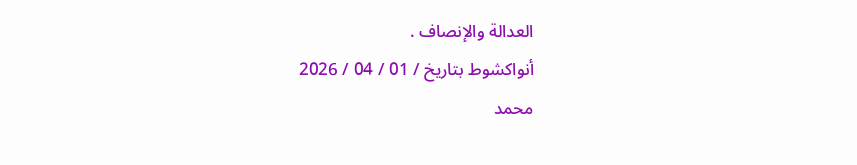العدالة والإنصاف .
أنواكشوط بتاريخ / 01 / 04 / 2026
محمد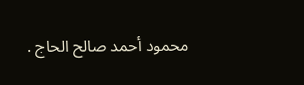محمود أحمد صالح الحاج .